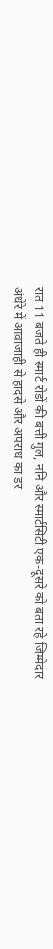रात 11 बजते ही स्मार्ट रोडों की बत्ती गुल, ननि और स्मार्टसिटी एक-दूसरे को बता रहे जिम्मेदार
अंधेरे में आवाजाही से हादसे और अपराध का डर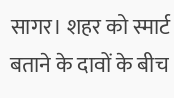सागर। शहर को स्मार्ट बताने के दावों के बीच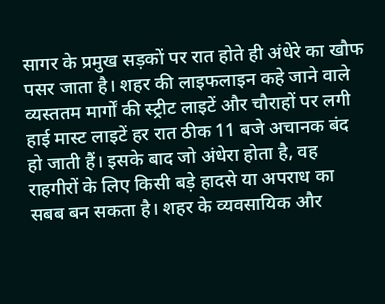सागर के प्रमुख सड़कों पर रात होते ही अंधेरे का खौफ पसर जाता है। शहर की लाइफलाइन कहे जाने वाले व्यस्ततम मार्गों की स्ट्रीट लाइटें और चौराहों पर लगी हाई मास्ट लाइटें हर रात ठीक 11 बजे अचानक बंद हो जाती हैं। इसके बाद जो अंधेरा होता है, वह राहगीरों के लिए किसी बड़े हादसे या अपराध का सबब बन सकता है। शहर के व्यवसायिक और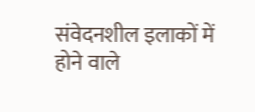संवेदनशील इलाकों में होने वाले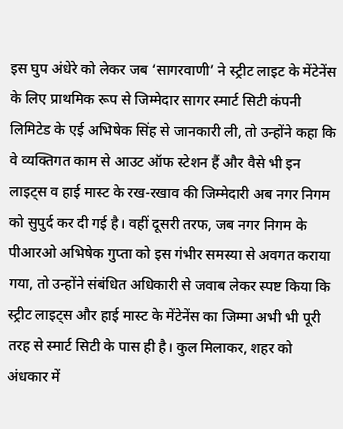इस घुप अंधेरे को लेकर जब ‘सागरवाणी’ ने स्ट्रीट लाइट के मेंटेनेंस के लिए प्राथमिक रूप से जिम्मेदार सागर स्मार्ट सिटी कंपनी लिमिटेड के एई अभिषेक सिंह से जानकारी ली, तो उन्होंने कहा कि वे व्यक्तिगत काम से आउट ऑफ स्टेशन हैं और वैसे भी इन लाइट्स व हाई मास्ट के रख-रखाव की जिम्मेदारी अब नगर निगम को सुपुर्द कर दी गई है। वहीं दूसरी तरफ, जब नगर निगम के पीआरओ अभिषेक गुप्ता को इस गंभीर समस्या से अवगत कराया गया, तो उन्होंने संबंधित अधिकारी से जवाब लेकर स्पष्ट किया कि स्ट्रीट लाइट्स और हाई मास्ट के मेंटेनेंस का जिम्मा अभी भी पूरी तरह से स्मार्ट सिटी के पास ही है। कुल मिलाकर, शहर को अंधकार में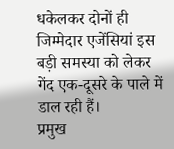धकेलकर दोनों ही जिम्मेदार एजेंसियां इस बड़ी समस्या को लेकर गेंद एक-दूसरे के पाले में डाल रही हैं।
प्रमुख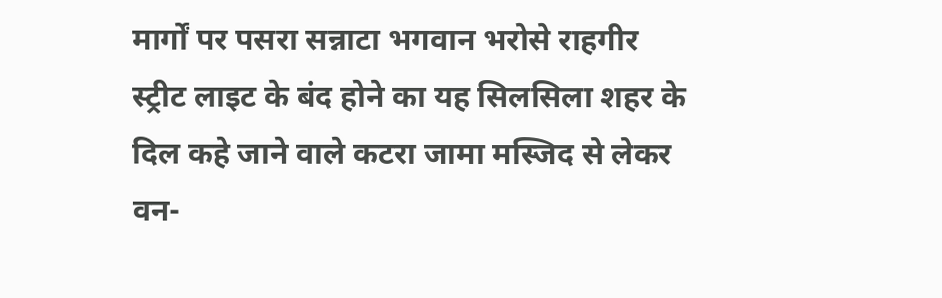मार्गों पर पसरा सन्नाटा भगवान भरोसे राहगीर
स्ट्रीट लाइट के बंद होने का यह सिलसिला शहर के दिल कहे जाने वाले कटरा जामा मस्जिद से लेकर वन-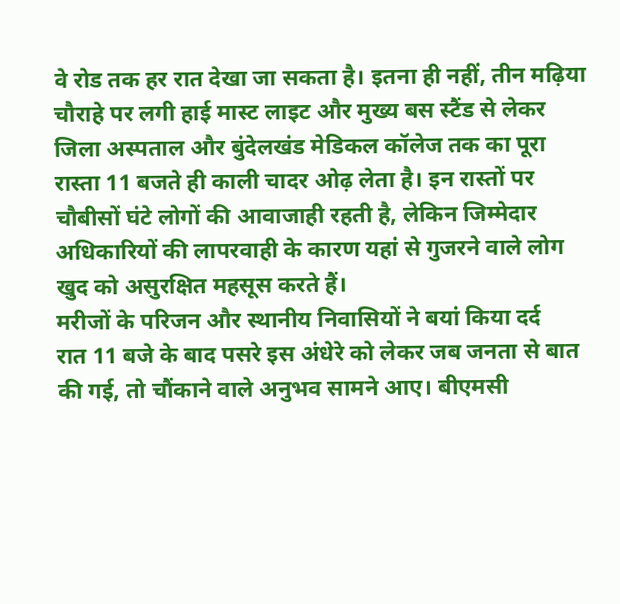वे रोड तक हर रात देखा जा सकता है। इतना ही नहीं, तीन मढ़िया चौराहे पर लगी हाई मास्ट लाइट और मुख्य बस स्टैंड से लेकर जिला अस्पताल और बुंदेलखंड मेडिकल कॉलेज तक का पूरा रास्ता 11 बजते ही काली चादर ओढ़ लेता है। इन रास्तों पर चौबीसों घंटे लोगों की आवाजाही रहती है, लेकिन जिम्मेदार अधिकारियों की लापरवाही के कारण यहां से गुजरने वाले लोग खुद को असुरक्षित महसूस करते हैं।
मरीजों के परिजन और स्थानीय निवासियों ने बयां किया दर्द
रात 11 बजे के बाद पसरे इस अंधेरे को लेकर जब जनता से बात की गई, तो चौंकाने वाले अनुभव सामने आए। बीएमसी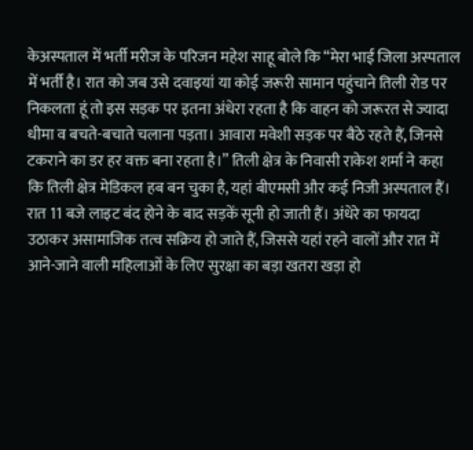केअस्पताल में भर्ती मरीज के परिजन महेश साहू बोले कि “मेरा भाई जिला अस्पताल में भर्ती है। रात को जब उसे दवाइयां या कोई जरूरी सामान पहुंचाने तिली रोड पर निकलता हूं तो इस सड़क पर इतना अंधेरा रहता है कि वाहन को जरूरत से ज्यादा धीमा व बचते-बचाते चलाना पड़ता। आवारा मवेशी सड़क पर बैठे रहते हैं, जिनसे टकराने का डर हर वक्त बना रहता है।” तिली क्षेत्र के निवासी राकेश शर्मा ने कहा कि तिली क्षेत्र मेडिकल हब बन चुका है, यहां बीएमसी और कई निजी अस्पताल हैं। रात 11 बजे लाइट बंद होने के बाद सड़कें सूनी हो जाती हैं। अंधेरे का फायदा उठाकर असामाजिक तत्व सक्रिय हो जाते हैं, जिससे यहां रहने वालों और रात में आने-जाने वाली महिलाओं के लिए सुरक्षा का बड़ा खतरा खड़ा हो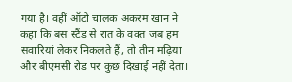गया है। वहीं ऑटो चालक अकरम खान ने कहा कि बस स्टैंड से रात के वक्त जब हम सवारियां लेकर निकलते हैं, तो तीन मढ़िया और बीएमसी रोड पर कुछ दिखाई नहीं देता।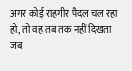अगर कोई राहगीर पैदल चल रहा हो, तो वह तब तक नहीं दिखता जब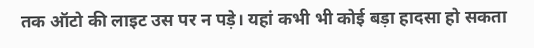तक ऑटो की लाइट उस पर न पड़े। यहां कभी भी कोई बड़ा हादसा हो सकता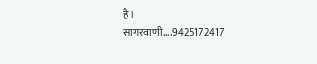है।
सागरवाणी….9425172417